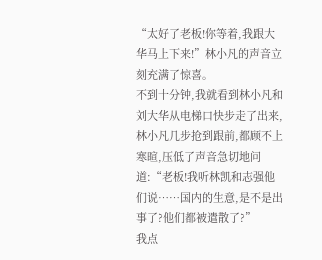“太好了老板!你等着,我跟大华马上下来!”林小凡的声音立刻充满了惊喜。
不到十分钟,我就看到林小凡和刘大华从电梯口快步走了出来,林小凡几步抢到跟前,都顾不上寒暄,压低了声音急切地问道:“老板!我听林凯和志强他们说……国内的生意,是不是出事了?他们都被遣散了?”
我点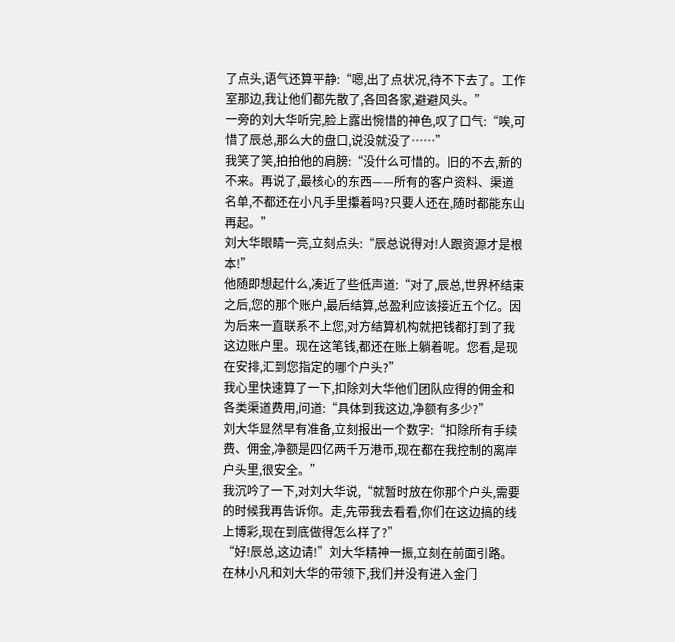了点头,语气还算平静:“嗯,出了点状况,待不下去了。工作室那边,我让他们都先散了,各回各家,避避风头。”
一旁的刘大华听完,脸上露出惋惜的神色,叹了口气:“唉,可惜了辰总,那么大的盘口,说没就没了……”
我笑了笑,拍拍他的肩膀:“没什么可惜的。旧的不去,新的不来。再说了,最核心的东西——所有的客户资料、渠道名单,不都还在小凡手里攥着吗?只要人还在,随时都能东山再起。”
刘大华眼睛一亮,立刻点头:“辰总说得对!人跟资源才是根本!”
他随即想起什么,凑近了些低声道:“对了,辰总,世界杯结束之后,您的那个账户,最后结算,总盈利应该接近五个亿。因为后来一直联系不上您,对方结算机构就把钱都打到了我这边账户里。现在这笔钱,都还在账上躺着呢。您看,是现在安排,汇到您指定的哪个户头?”
我心里快速算了一下,扣除刘大华他们团队应得的佣金和各类渠道费用,问道:“具体到我这边,净额有多少?”
刘大华显然早有准备,立刻报出一个数字:“扣除所有手续费、佣金,净额是四亿两千万港币,现在都在我控制的离岸户头里,很安全。”
我沉吟了一下,对刘大华说,“就暂时放在你那个户头,需要的时候我再告诉你。走,先带我去看看,你们在这边搞的线上博彩,现在到底做得怎么样了?”
“好!辰总,这边请!”刘大华精神一振,立刻在前面引路。
在林小凡和刘大华的带领下,我们并没有进入金门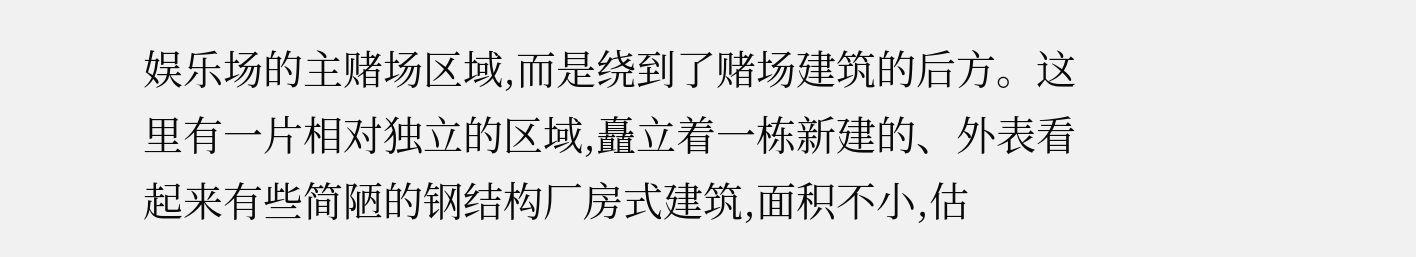娱乐场的主赌场区域,而是绕到了赌场建筑的后方。这里有一片相对独立的区域,矗立着一栋新建的、外表看起来有些简陋的钢结构厂房式建筑,面积不小,估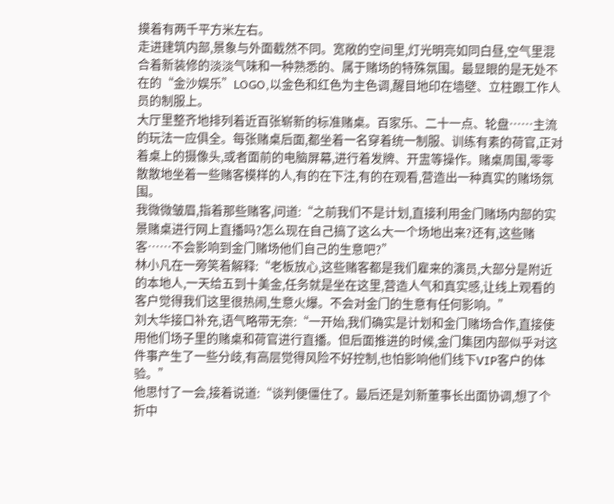摸着有两千平方米左右。
走进建筑内部,景象与外面截然不同。宽敞的空间里,灯光明亮如同白昼,空气里混合着新装修的淡淡气味和一种熟悉的、属于赌场的特殊氛围。最显眼的是无处不在的“金沙娱乐”LOGO,以金色和红色为主色调,醒目地印在墙壁、立柱跟工作人员的制服上。
大厅里整齐地排列着近百张崭新的标准赌桌。百家乐、二十一点、轮盘……主流的玩法一应俱全。每张赌桌后面,都坐着一名穿着统一制服、训练有素的荷官,正对着桌上的摄像头,或者面前的电脑屏幕,进行着发牌、开盅等操作。赌桌周围,零零散散地坐着一些赌客模样的人,有的在下注,有的在观看,营造出一种真实的赌场氛围。
我微微皱眉,指着那些赌客,问道:“之前我们不是计划,直接利用金门赌场内部的实景赌桌进行网上直播吗?怎么现在自己搞了这么大一个场地出来?还有,这些赌客……不会影响到金门赌场他们自己的生意吧?”
林小凡在一旁笑着解释:“老板放心,这些赌客都是我们雇来的演员,大部分是附近的本地人,一天给五到十美金,任务就是坐在这里,营造人气和真实感,让线上观看的客户觉得我们这里很热闹,生意火爆。不会对金门的生意有任何影响。”
刘大华接口补充,语气略带无奈:“一开始,我们确实是计划和金门赌场合作,直接使用他们场子里的赌桌和荷官进行直播。但后面推进的时候,金门集团内部似乎对这件事产生了一些分歧,有高层觉得风险不好控制,也怕影响他们线下VIP客户的体验。”
他思忖了一会,接着说道:“谈判便僵住了。最后还是刘新董事长出面协调,想了个折中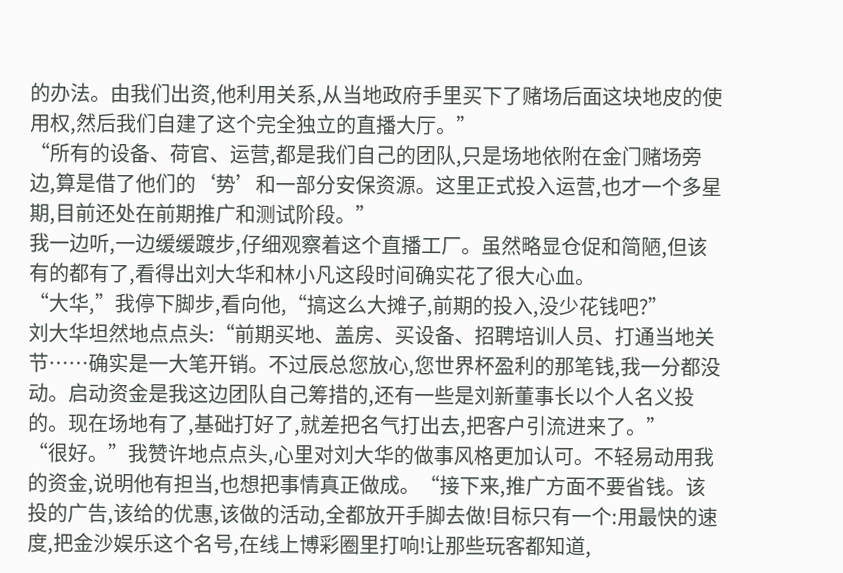的办法。由我们出资,他利用关系,从当地政府手里买下了赌场后面这块地皮的使用权,然后我们自建了这个完全独立的直播大厅。”
“所有的设备、荷官、运营,都是我们自己的团队,只是场地依附在金门赌场旁边,算是借了他们的‘势’和一部分安保资源。这里正式投入运营,也才一个多星期,目前还处在前期推广和测试阶段。”
我一边听,一边缓缓踱步,仔细观察着这个直播工厂。虽然略显仓促和简陋,但该有的都有了,看得出刘大华和林小凡这段时间确实花了很大心血。
“大华,”我停下脚步,看向他,“搞这么大摊子,前期的投入,没少花钱吧?”
刘大华坦然地点点头:“前期买地、盖房、买设备、招聘培训人员、打通当地关节……确实是一大笔开销。不过辰总您放心,您世界杯盈利的那笔钱,我一分都没动。启动资金是我这边团队自己筹措的,还有一些是刘新董事长以个人名义投的。现在场地有了,基础打好了,就差把名气打出去,把客户引流进来了。”
“很好。”我赞许地点点头,心里对刘大华的做事风格更加认可。不轻易动用我的资金,说明他有担当,也想把事情真正做成。“接下来,推广方面不要省钱。该投的广告,该给的优惠,该做的活动,全都放开手脚去做!目标只有一个:用最快的速度,把金沙娱乐这个名号,在线上博彩圈里打响!让那些玩客都知道,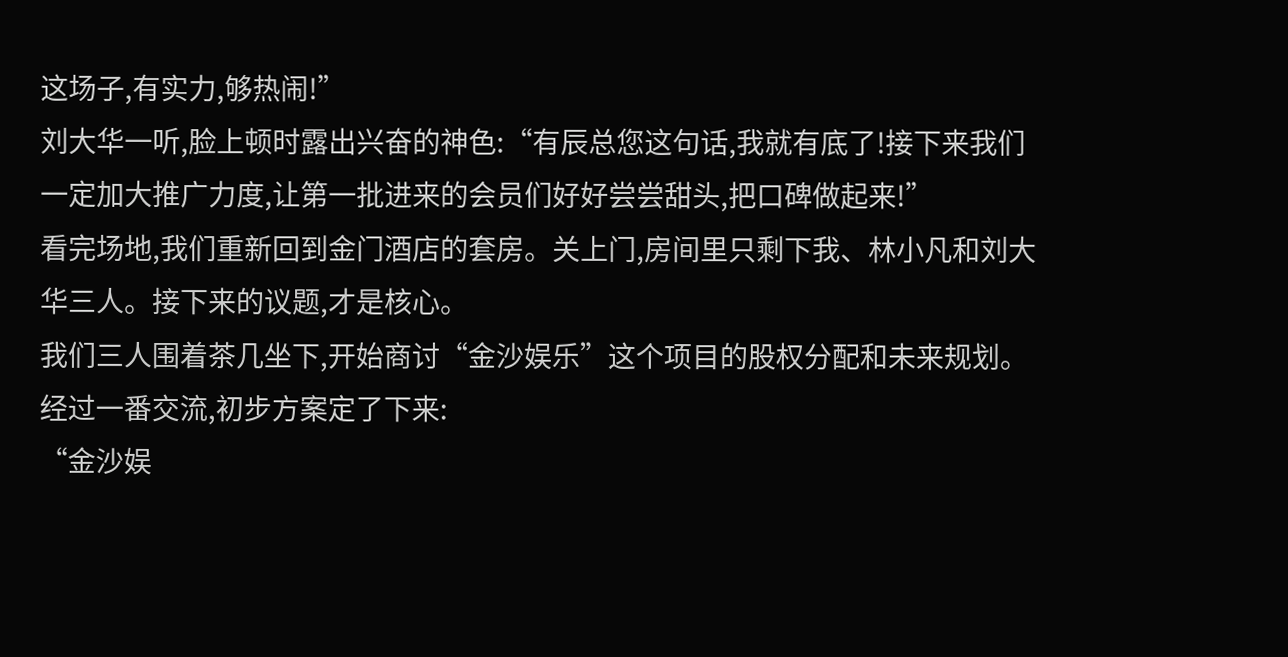这场子,有实力,够热闹!”
刘大华一听,脸上顿时露出兴奋的神色:“有辰总您这句话,我就有底了!接下来我们一定加大推广力度,让第一批进来的会员们好好尝尝甜头,把口碑做起来!”
看完场地,我们重新回到金门酒店的套房。关上门,房间里只剩下我、林小凡和刘大华三人。接下来的议题,才是核心。
我们三人围着茶几坐下,开始商讨“金沙娱乐”这个项目的股权分配和未来规划。经过一番交流,初步方案定了下来:
“金沙娱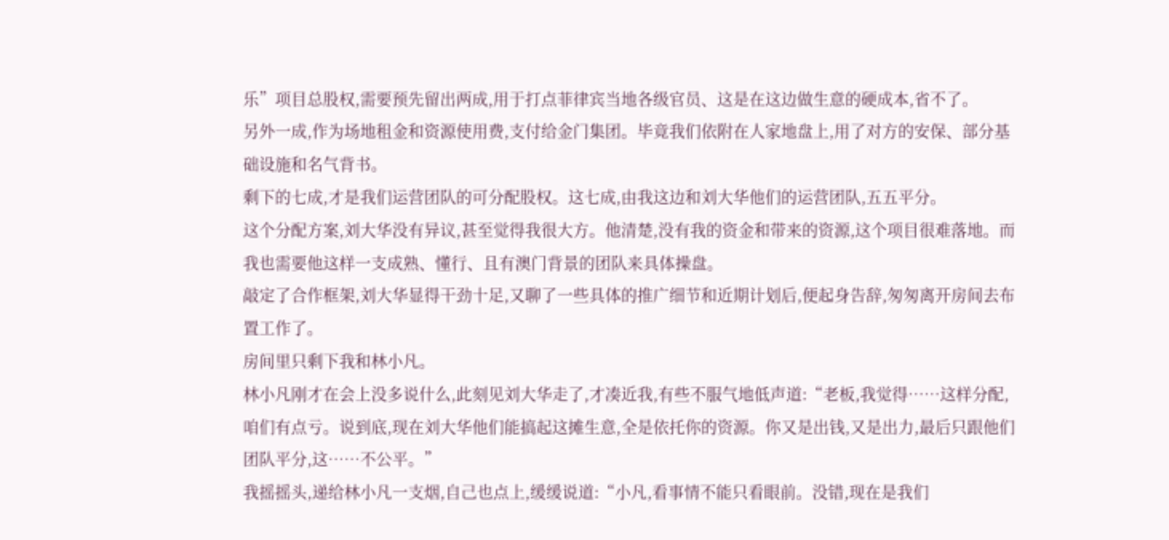乐”项目总股权,需要预先留出两成,用于打点菲律宾当地各级官员、这是在这边做生意的硬成本,省不了。
另外一成,作为场地租金和资源使用费,支付给金门集团。毕竟我们依附在人家地盘上,用了对方的安保、部分基础设施和名气背书。
剩下的七成,才是我们运营团队的可分配股权。这七成,由我这边和刘大华他们的运营团队,五五平分。
这个分配方案,刘大华没有异议,甚至觉得我很大方。他清楚,没有我的资金和带来的资源,这个项目很难落地。而我也需要他这样一支成熟、懂行、且有澳门背景的团队来具体操盘。
敲定了合作框架,刘大华显得干劲十足,又聊了一些具体的推广细节和近期计划后,便起身告辞,匆匆离开房间去布置工作了。
房间里只剩下我和林小凡。
林小凡刚才在会上没多说什么,此刻见刘大华走了,才凑近我,有些不服气地低声道:“老板,我觉得……这样分配,咱们有点亏。说到底,现在刘大华他们能搞起这摊生意,全是依托你的资源。你又是出钱,又是出力,最后只跟他们团队平分,这……不公平。”
我摇摇头,递给林小凡一支烟,自己也点上,缓缓说道:“小凡,看事情不能只看眼前。没错,现在是我们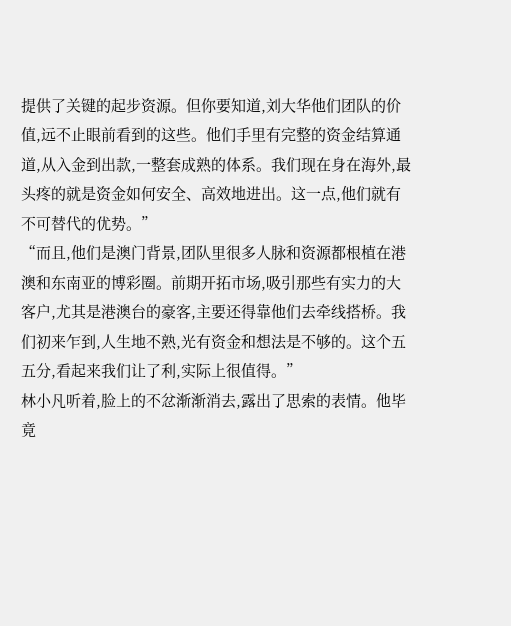提供了关键的起步资源。但你要知道,刘大华他们团队的价值,远不止眼前看到的这些。他们手里有完整的资金结算通道,从入金到出款,一整套成熟的体系。我们现在身在海外,最头疼的就是资金如何安全、高效地进出。这一点,他们就有不可替代的优势。”
“而且,他们是澳门背景,团队里很多人脉和资源都根植在港澳和东南亚的博彩圈。前期开拓市场,吸引那些有实力的大客户,尤其是港澳台的豪客,主要还得靠他们去牵线搭桥。我们初来乍到,人生地不熟,光有资金和想法是不够的。这个五五分,看起来我们让了利,实际上很值得。”
林小凡听着,脸上的不忿渐渐消去,露出了思索的表情。他毕竟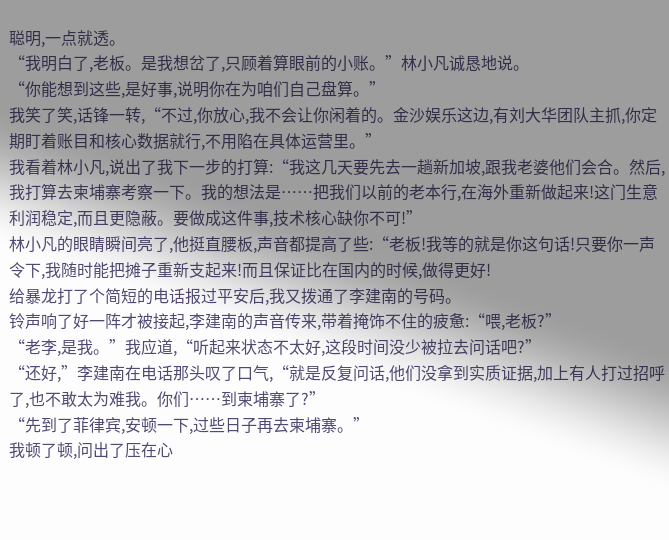聪明,一点就透。
“我明白了,老板。是我想岔了,只顾着算眼前的小账。”林小凡诚恳地说。
“你能想到这些,是好事,说明你在为咱们自己盘算。”
我笑了笑,话锋一转,“不过,你放心,我不会让你闲着的。金沙娱乐这边,有刘大华团队主抓,你定期盯着账目和核心数据就行,不用陷在具体运营里。”
我看着林小凡,说出了我下一步的打算:“我这几天要先去一趟新加坡,跟我老婆他们会合。然后,我打算去柬埔寨考察一下。我的想法是……把我们以前的老本行,在海外重新做起来!这门生意利润稳定,而且更隐蔽。要做成这件事,技术核心缺你不可!”
林小凡的眼睛瞬间亮了,他挺直腰板,声音都提高了些:“老板!我等的就是你这句话!只要你一声令下,我随时能把摊子重新支起来!而且保证比在国内的时候,做得更好!
给暴龙打了个简短的电话报过平安后,我又拨通了李建南的号码。
铃声响了好一阵才被接起,李建南的声音传来,带着掩饰不住的疲惫:“喂,老板?”
“老李,是我。”我应道,“听起来状态不太好,这段时间没少被拉去问话吧?”
“还好,”李建南在电话那头叹了口气,“就是反复问话,他们没拿到实质证据,加上有人打过招呼了,也不敢太为难我。你们……到柬埔寨了?”
“先到了菲律宾,安顿一下,过些日子再去柬埔寨。”
我顿了顿,问出了压在心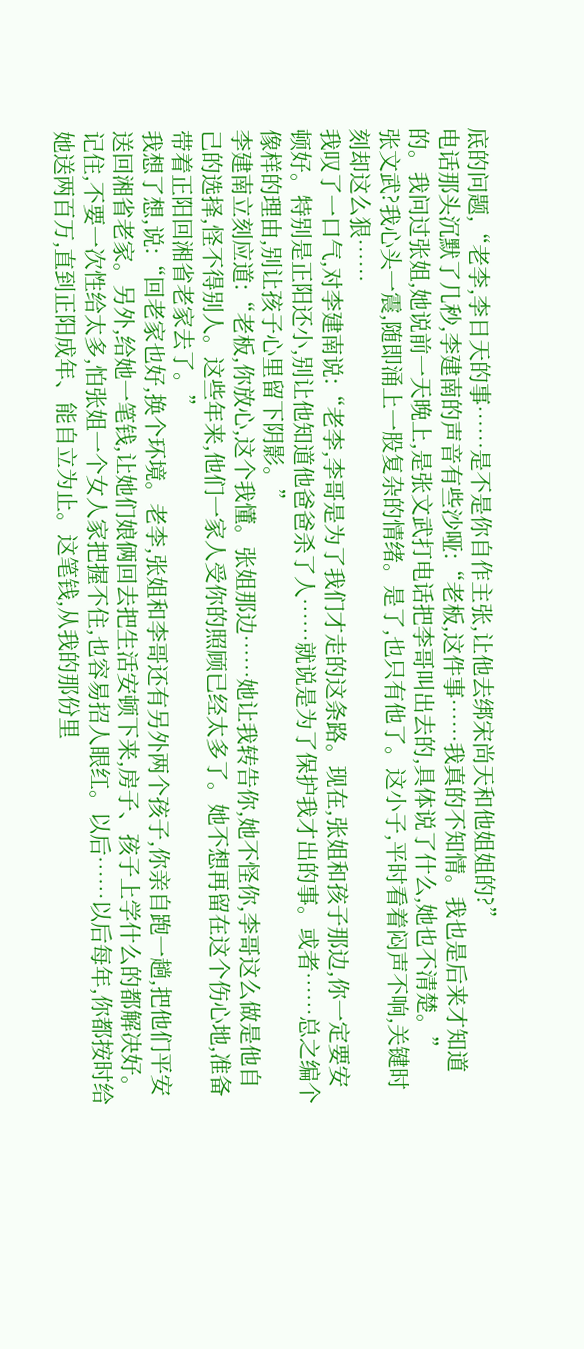底的问题,“老李,李日天的事……是不是你自作主张,让他去绑宋尚天和他姐姐的?”
电话那头沉默了几秒,李建南的声音有些沙哑:“老板,这件事……我真的不知情。我也是后来才知道的。我问过张姐,她说前一天晚上,是张文武打电话把李哥叫出去的,具体说了什么,她也不清楚。”
张文武?我心头一震,随即涌上一股复杂的情绪。是了,也只有他了。这小子,平时看着闷声不响,关键时刻却这么狠……
我叹了一口气,对李建南说:“老李,李哥是为了我们才走的这条路。现在,张姐和孩子那边,你一定要安顿好。特别是正阳还小,别让他知道他爸爸杀了人……就说是为了保护我才出的事。或者……总之编个像样的理由,别让孩子心里留下阴影。”
李建南立刻应道:“老板,你放心,这个我懂。张姐那边……她让我转告你,她不怪你,李哥这么做是他自己的选择,怪不得别人。这些年来,他们一家人受你的照顾已经太多了。她不想再留在这个伤心地,准备带着正阳回湘省老家去了。”
我想了想,说:“回老家也好,换个环境。老李,张姐和李哥还有另外两个孩子,你亲自跑一趟,把他们平安送回湘省老家。另外,给她一笔钱,让她们娘俩回去把生活安顿下来,房子、孩子上学什么的都解决好。记住,不要一次性给太多,怕张姐一个女人家把握不住,也容易招人眼红。以后……以后每年,你都按时给她送两百万,直到正阳成年、能自立为止。这笔钱,从我的那份里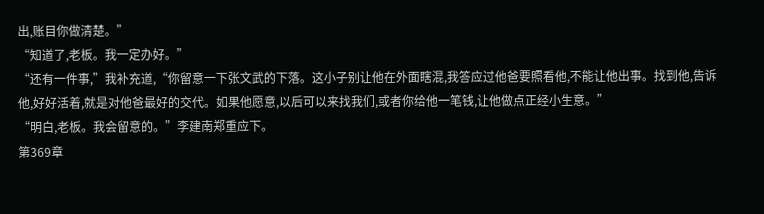出,账目你做清楚。”
“知道了,老板。我一定办好。”
“还有一件事,”我补充道,“你留意一下张文武的下落。这小子别让他在外面瞎混,我答应过他爸要照看他,不能让他出事。找到他,告诉他,好好活着,就是对他爸最好的交代。如果他愿意,以后可以来找我们,或者你给他一笔钱,让他做点正经小生意。”
“明白,老板。我会留意的。”李建南郑重应下。
第369章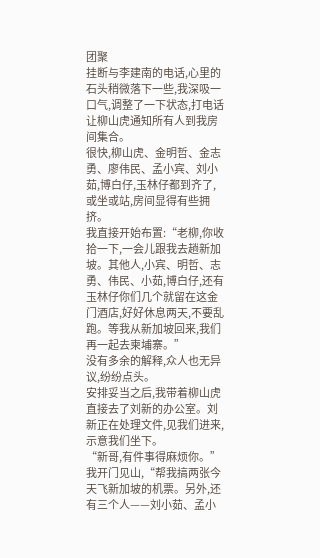团聚
挂断与李建南的电话,心里的石头稍微落下一些,我深吸一口气,调整了一下状态,打电话让柳山虎通知所有人到我房间集合。
很快,柳山虎、金明哲、金志勇、廖伟民、孟小宾、刘小茹,博白仔,玉林仔都到齐了,或坐或站,房间显得有些拥挤。
我直接开始布置:“老柳,你收拾一下,一会儿跟我去趟新加坡。其他人,小宾、明哲、志勇、伟民、小茹,博白仔,还有玉林仔你们几个就留在这金门酒店,好好休息两天,不要乱跑。等我从新加坡回来,我们再一起去柬埔寨。”
没有多余的解释,众人也无异议,纷纷点头。
安排妥当之后,我带着柳山虎直接去了刘新的办公室。刘新正在处理文件,见我们进来,示意我们坐下。
“新哥,有件事得麻烦你。”我开门见山,“帮我搞两张今天飞新加坡的机票。另外,还有三个人——刘小茹、孟小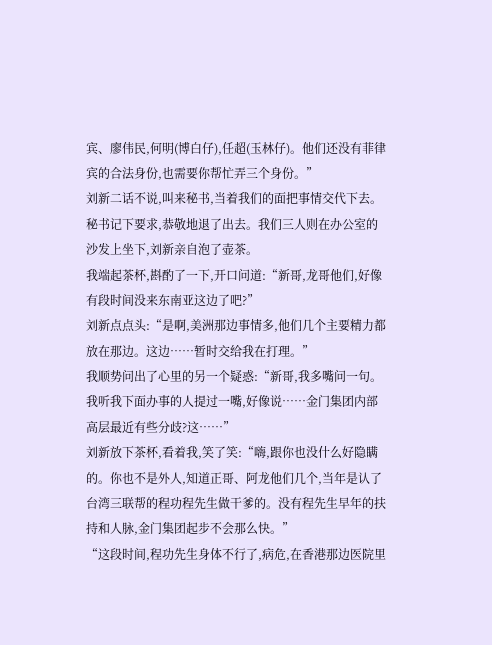宾、廖伟民,何明(博白仔),任超(玉林仔)。他们还没有菲律宾的合法身份,也需要你帮忙弄三个身份。”
刘新二话不说,叫来秘书,当着我们的面把事情交代下去。
秘书记下要求,恭敬地退了出去。我们三人则在办公室的沙发上坐下,刘新亲自泡了壶茶。
我端起茶杯,斟酌了一下,开口问道:“新哥,龙哥他们,好像有段时间没来东南亚这边了吧?”
刘新点点头:“是啊,美洲那边事情多,他们几个主要精力都放在那边。这边……暂时交给我在打理。”
我顺势问出了心里的另一个疑惑:“新哥,我多嘴问一句。我听我下面办事的人提过一嘴,好像说……金门集团内部高层最近有些分歧?这……”
刘新放下茶杯,看着我,笑了笑:“嗨,跟你也没什么好隐瞒的。你也不是外人,知道正哥、阿龙他们几个,当年是认了台湾三联帮的程功程先生做干爹的。没有程先生早年的扶持和人脉,金门集团起步不会那么快。”
“这段时间,程功先生身体不行了,病危,在香港那边医院里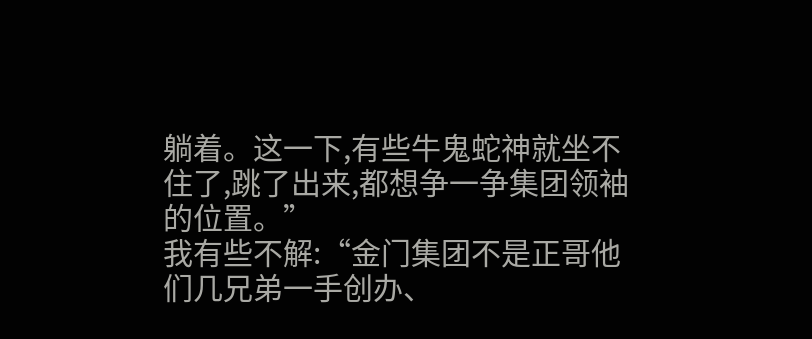躺着。这一下,有些牛鬼蛇神就坐不住了,跳了出来,都想争一争集团领袖的位置。”
我有些不解:“金门集团不是正哥他们几兄弟一手创办、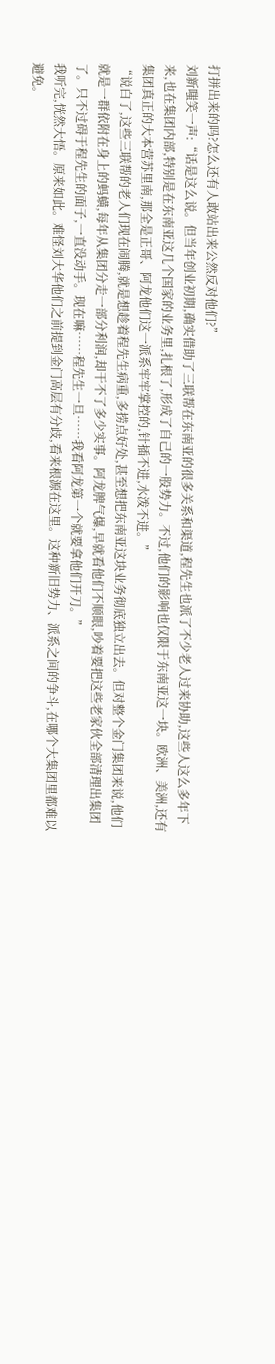打拼出来的吗?怎么还有人敢站出来公然反对他们?”
刘新嗤笑一声:“话是这么说。但当年创业初期,确实借助了三联帮在东南亚的很多关系和渠道,程先生也派了不少老人过来协助,这些人这么多年下来,也在集团内部,特别是在东南亚这几个国家的业务里,扎根了,形成了自己的一股势力。不过,他们的影响也仅限于东南亚这一块。欧洲、美洲,还有集团真正的大本营苏里南,那全是正哥、阿龙他们这一派系牢牢掌控的,针插不进,水泼不进。”
“说白了,这些三联帮的老人们现在闹腾,就是想趁着程先生病重,多捞点好处,甚至想把东南亚这块业务彻底独立出去。但对整个金门集团来说,他们就是一群依附在身上的蚂蟥,每年从集团分走一部分利润,却干不了多少实事。阿龙脾气爆,早就看他们不顺眼,吵着要把这些老家伙全部清理出集团了。只不过碍于程先生的面子,一直没动手。现在嘛……程先生一旦……我看阿龙第一个就要拿他们开刀。”
我听完,恍然大悟。原来如此。难怪刘大华他们之前提到金门高层有分歧,看来根源在这里。这种新旧势力、派系之间的争斗,在哪个大集团里都难以避免。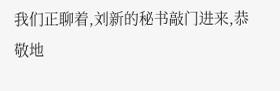我们正聊着,刘新的秘书敲门进来,恭敬地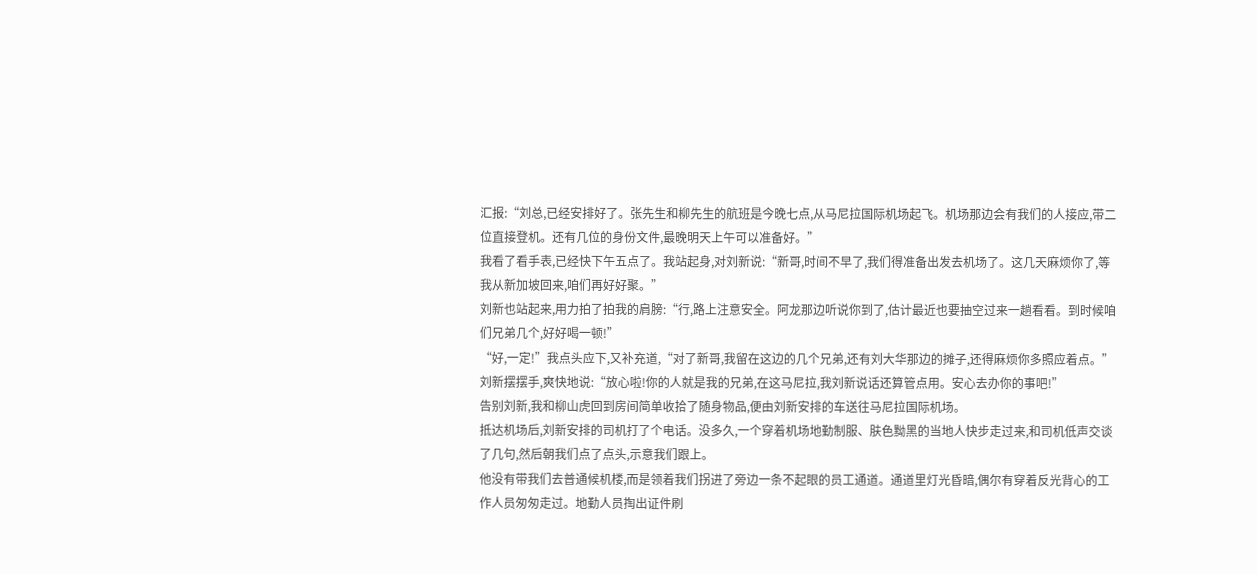汇报:“刘总,已经安排好了。张先生和柳先生的航班是今晚七点,从马尼拉国际机场起飞。机场那边会有我们的人接应,带二位直接登机。还有几位的身份文件,最晚明天上午可以准备好。”
我看了看手表,已经快下午五点了。我站起身,对刘新说:“新哥,时间不早了,我们得准备出发去机场了。这几天麻烦你了,等我从新加坡回来,咱们再好好聚。”
刘新也站起来,用力拍了拍我的肩膀:“行,路上注意安全。阿龙那边听说你到了,估计最近也要抽空过来一趟看看。到时候咱们兄弟几个,好好喝一顿!”
“好,一定!”我点头应下,又补充道,“对了新哥,我留在这边的几个兄弟,还有刘大华那边的摊子,还得麻烦你多照应着点。”
刘新摆摆手,爽快地说:“放心啦!你的人就是我的兄弟,在这马尼拉,我刘新说话还算管点用。安心去办你的事吧!”
告别刘新,我和柳山虎回到房间简单收拾了随身物品,便由刘新安排的车送往马尼拉国际机场。
抵达机场后,刘新安排的司机打了个电话。没多久,一个穿着机场地勤制服、肤色黝黑的当地人快步走过来,和司机低声交谈了几句,然后朝我们点了点头,示意我们跟上。
他没有带我们去普通候机楼,而是领着我们拐进了旁边一条不起眼的员工通道。通道里灯光昏暗,偶尔有穿着反光背心的工作人员匆匆走过。地勤人员掏出证件刷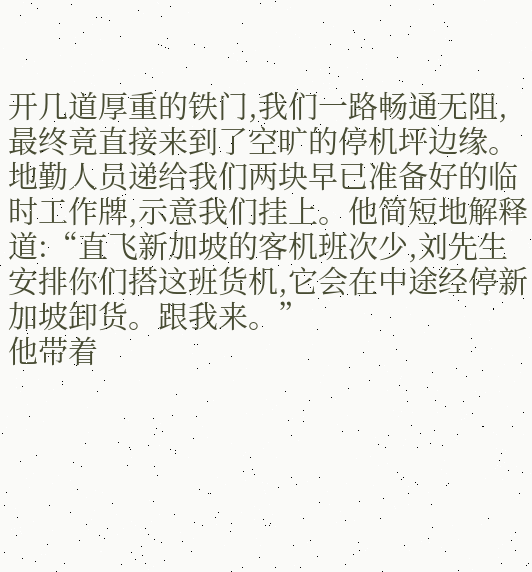开几道厚重的铁门,我们一路畅通无阻,最终竟直接来到了空旷的停机坪边缘。
地勤人员递给我们两块早已准备好的临时工作牌,示意我们挂上。他简短地解释道:“直飞新加坡的客机班次少,刘先生安排你们搭这班货机,它会在中途经停新加坡卸货。跟我来。”
他带着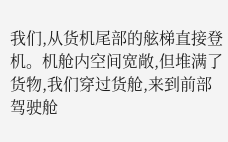我们,从货机尾部的舷梯直接登机。机舱内空间宽敞,但堆满了货物,我们穿过货舱,来到前部驾驶舱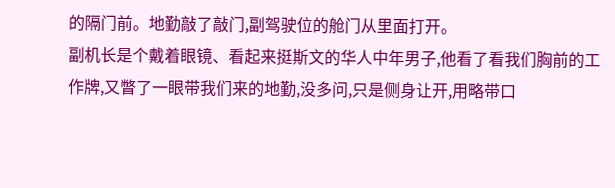的隔门前。地勤敲了敲门,副驾驶位的舱门从里面打开。
副机长是个戴着眼镜、看起来挺斯文的华人中年男子,他看了看我们胸前的工作牌,又瞥了一眼带我们来的地勤,没多问,只是侧身让开,用略带口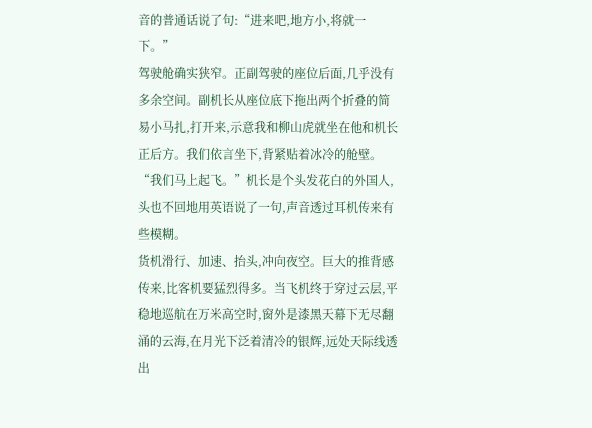音的普通话说了句:“进来吧,地方小,将就一下。”
驾驶舱确实狭窄。正副驾驶的座位后面,几乎没有多余空间。副机长从座位底下拖出两个折叠的简易小马扎,打开来,示意我和柳山虎就坐在他和机长正后方。我们依言坐下,背紧贴着冰冷的舱壁。
“我们马上起飞。”机长是个头发花白的外国人,头也不回地用英语说了一句,声音透过耳机传来有些模糊。
货机滑行、加速、抬头,冲向夜空。巨大的推背感传来,比客机要猛烈得多。当飞机终于穿过云层,平稳地巡航在万米高空时,窗外是漆黑天幕下无尽翻涌的云海,在月光下泛着清冷的银辉,远处天际线透出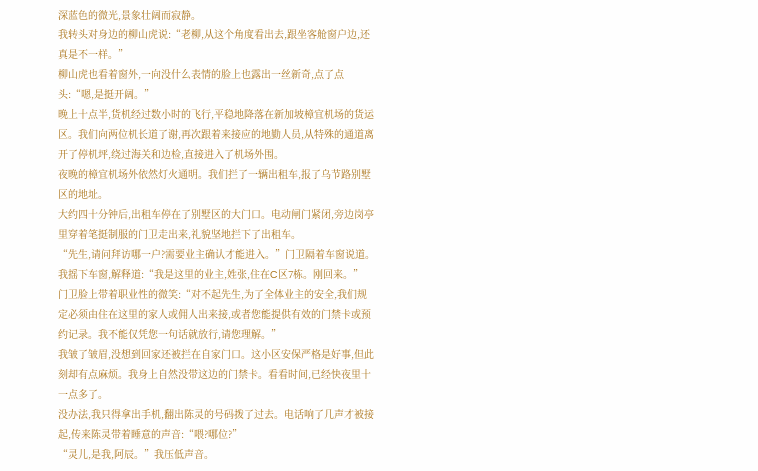深蓝色的微光,景象壮阔而寂静。
我转头对身边的柳山虎说:“老柳,从这个角度看出去,跟坐客舱窗户边,还真是不一样。”
柳山虎也看着窗外,一向没什么表情的脸上也露出一丝新奇,点了点头:“嗯,是挺开阔。”
晚上十点半,货机经过数小时的飞行,平稳地降落在新加坡樟宜机场的货运区。我们向两位机长道了谢,再次跟着来接应的地勤人员,从特殊的通道离开了停机坪,绕过海关和边检,直接进入了机场外围。
夜晚的樟宜机场外依然灯火通明。我们拦了一辆出租车,报了乌节路别墅区的地址。
大约四十分钟后,出租车停在了别墅区的大门口。电动闸门紧闭,旁边岗亭里穿着笔挺制服的门卫走出来,礼貌坚地拦下了出租车。
“先生,请问拜访哪一户?需要业主确认才能进入。”门卫隔着车窗说道。
我摇下车窗,解释道:“我是这里的业主,姓张,住在C区7栋。刚回来。”
门卫脸上带着职业性的微笑:“对不起先生,为了全体业主的安全,我们规定必须由住在这里的家人或佣人出来接,或者您能提供有效的门禁卡或预约记录。我不能仅凭您一句话就放行,请您理解。”
我皱了皱眉,没想到回家还被拦在自家门口。这小区安保严格是好事,但此刻却有点麻烦。我身上自然没带这边的门禁卡。看看时间,已经快夜里十一点多了。
没办法,我只得拿出手机,翻出陈灵的号码拨了过去。电话响了几声才被接起,传来陈灵带着睡意的声音:“喂?哪位?”
“灵儿,是我,阿辰。”我压低声音。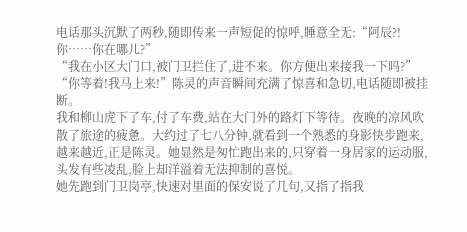电话那头沉默了两秒,随即传来一声短促的惊呼,睡意全无:“阿辰?!你……你在哪儿?”
“我在小区大门口,被门卫拦住了,进不来。你方便出来接我一下吗?”
“你等着!我马上来!”陈灵的声音瞬间充满了惊喜和急切,电话随即被挂断。
我和柳山虎下了车,付了车费,站在大门外的路灯下等待。夜晚的凉风吹散了旅途的疲惫。大约过了七八分钟,就看到一个熟悉的身影快步跑来,越来越近,正是陈灵。她显然是匆忙跑出来的,只穿着一身居家的运动服,头发有些凌乱,脸上却洋溢着无法抑制的喜悦。
她先跑到门卫岗亭,快速对里面的保安说了几句,又指了指我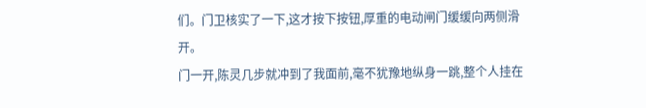们。门卫核实了一下,这才按下按钮,厚重的电动闸门缓缓向两侧滑开。
门一开,陈灵几步就冲到了我面前,毫不犹豫地纵身一跳,整个人挂在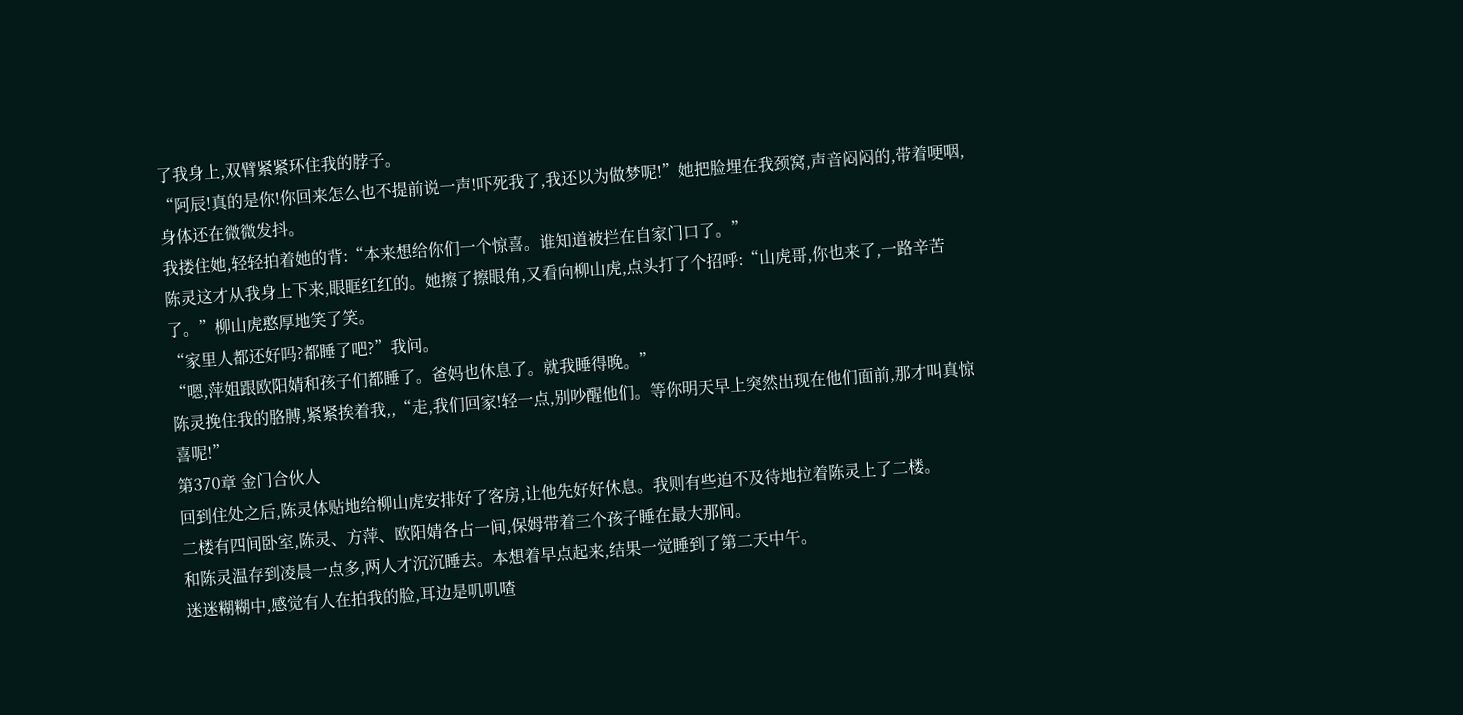了我身上,双臂紧紧环住我的脖子。
“阿辰!真的是你!你回来怎么也不提前说一声!吓死我了,我还以为做梦呢!”她把脸埋在我颈窝,声音闷闷的,带着哽咽,身体还在微微发抖。
我搂住她,轻轻拍着她的背:“本来想给你们一个惊喜。谁知道被拦在自家门口了。”
陈灵这才从我身上下来,眼眶红红的。她擦了擦眼角,又看向柳山虎,点头打了个招呼:“山虎哥,你也来了,一路辛苦了。”柳山虎憨厚地笑了笑。
“家里人都还好吗?都睡了吧?”我问。
“嗯,萍姐跟欧阳婧和孩子们都睡了。爸妈也休息了。就我睡得晚。”
陈灵挽住我的胳膊,紧紧挨着我,,“走,我们回家!轻一点,别吵醒他们。等你明天早上突然出现在他们面前,那才叫真惊喜呢!”
第370章 金门合伙人
回到住处之后,陈灵体贴地给柳山虎安排好了客房,让他先好好休息。我则有些迫不及待地拉着陈灵上了二楼。
二楼有四间卧室,陈灵、方萍、欧阳婧各占一间,保姆带着三个孩子睡在最大那间。
和陈灵温存到凌晨一点多,两人才沉沉睡去。本想着早点起来,结果一觉睡到了第二天中午。
迷迷糊糊中,感觉有人在拍我的脸,耳边是叽叽喳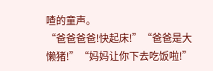喳的童声。
“爸爸爸爸!快起床!”“爸爸是大懒猪!”“妈妈让你下去吃饭啦!”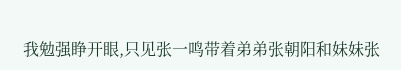我勉强睁开眼,只见张一鸣带着弟弟张朝阳和妹妹张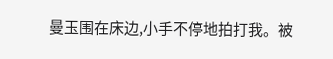曼玉围在床边,小手不停地拍打我。被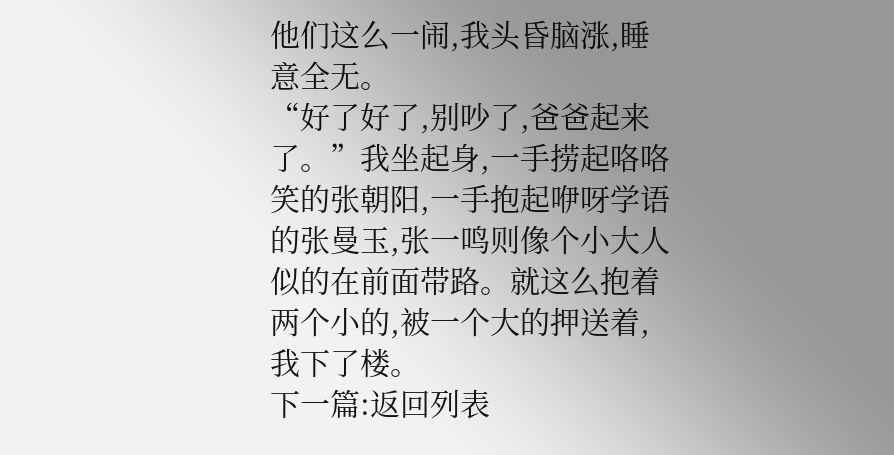他们这么一闹,我头昏脑涨,睡意全无。
“好了好了,别吵了,爸爸起来了。”我坐起身,一手捞起咯咯笑的张朝阳,一手抱起咿呀学语的张曼玉,张一鸣则像个小大人似的在前面带路。就这么抱着两个小的,被一个大的押送着,我下了楼。
下一篇:返回列表